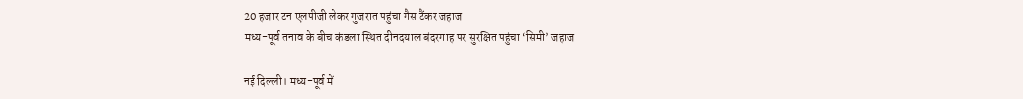20 हजार टन एलपीजी लेकर गुजरात पहुंचा गैस टैंकर जहाज
मध्य-पूर्व तनाव के बीच कंडला स्थित दीनदयाल बंदरगाह पर सुरक्षित पहुंचा ‘सिमी’ जहाज

नई दिल्ली। मध्य-पूर्व में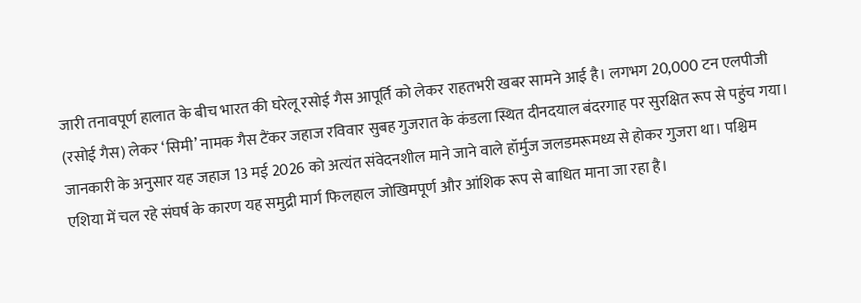जारी तनावपूर्ण हालात के बीच भारत की घरेलू रसोई गैस आपूर्ति को लेकर राहतभरी खबर सामने आई है। लगभग 20,000 टन एलपीजी (रसोई गैस) लेकर ‘सिमी’ नामक गैस टैंकर जहाज रविवार सुबह गुजरात के कंडला स्थित दीनदयाल बंदरगाह पर सुरक्षित रूप से पहुंच गया।
जानकारी के अनुसार यह जहाज 13 मई 2026 को अत्यंत संवेदनशील माने जाने वाले हॉर्मुज जलडमरूमध्य से होकर गुजरा था। पश्चिम एशिया में चल रहे संघर्ष के कारण यह समुद्री मार्ग फिलहाल जोखिमपूर्ण और आंशिक रूप से बाधित माना जा रहा है।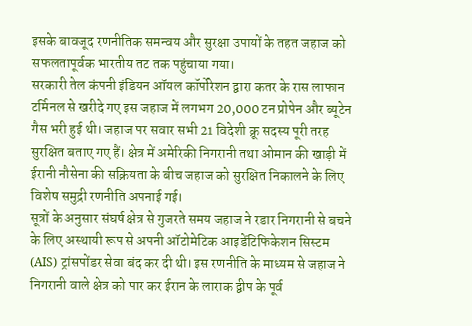इसके बावजूद रणनीतिक समन्वय और सुरक्षा उपायों के तहत जहाज को सफलतापूर्वक भारतीय तट तक पहुंचाया गया।
सरकारी तेल कंपनी इंडियन ऑयल कॉर्पोरेशन द्वारा कतर के रास लाफान टर्मिनल से खरीदे गए इस जहाज में लगभग 20,000 टन प्रोपेन और ब्यूटेन गैस भरी हुई थी। जहाज पर सवार सभी 21 विदेशी क्रू सदस्य पूरी तरह सुरक्षित बताए गए हैं। क्षेत्र में अमेरिकी निगरानी तथा ओमान की खाड़ी में ईरानी नौसेना की सक्रियता के बीच जहाज को सुरक्षित निकालने के लिए विशेष समुद्री रणनीति अपनाई गई।
सूत्रों के अनुसार संघर्ष क्षेत्र से गुजरते समय जहाज ने रडार निगरानी से बचने के लिए अस्थायी रूप से अपनी ऑटोमेटिक आइडेंटिफिकेशन सिस्टम (AIS) ट्रांसपोंडर सेवा बंद कर दी थी। इस रणनीति के माध्यम से जहाज ने निगरानी वाले क्षेत्र को पार कर ईरान के लाराक द्वीप के पूर्व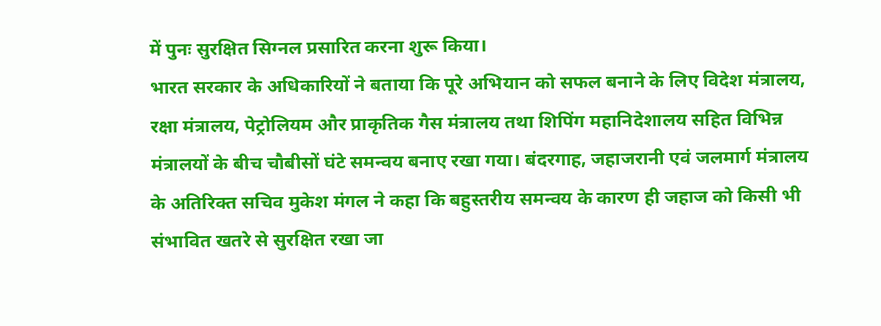में पुनः सुरक्षित सिग्नल प्रसारित करना शुरू किया।
भारत सरकार के अधिकारियों ने बताया कि पूरे अभियान को सफल बनाने के लिए विदेश मंत्रालय, रक्षा मंत्रालय, पेट्रोलियम और प्राकृतिक गैस मंत्रालय तथा शिपिंग महानिदेशालय सहित विभिन्न मंत्रालयों के बीच चौबीसों घंटे समन्वय बनाए रखा गया। बंदरगाह, जहाजरानी एवं जलमार्ग मंत्रालय के अतिरिक्त सचिव मुकेश मंगल ने कहा कि बहुस्तरीय समन्वय के कारण ही जहाज को किसी भी संभावित खतरे से सुरक्षित रखा जा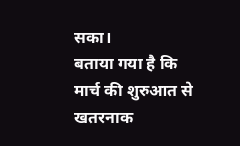सका।
बताया गया है कि मार्च की शुरुआत से खतरनाक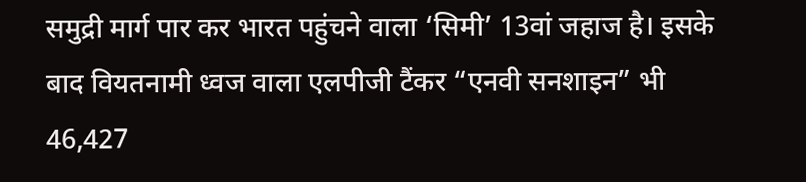समुद्री मार्ग पार कर भारत पहुंचने वाला ‘सिमी’ 13वां जहाज है। इसके बाद वियतनामी ध्वज वाला एलपीजी टैंकर “एनवी सनशाइन” भी 46,427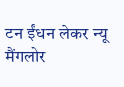टन ईंधन लेकर न्यू मैंगलोर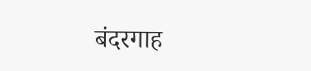बंदरगाह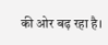की ओर बढ़ रहा है।